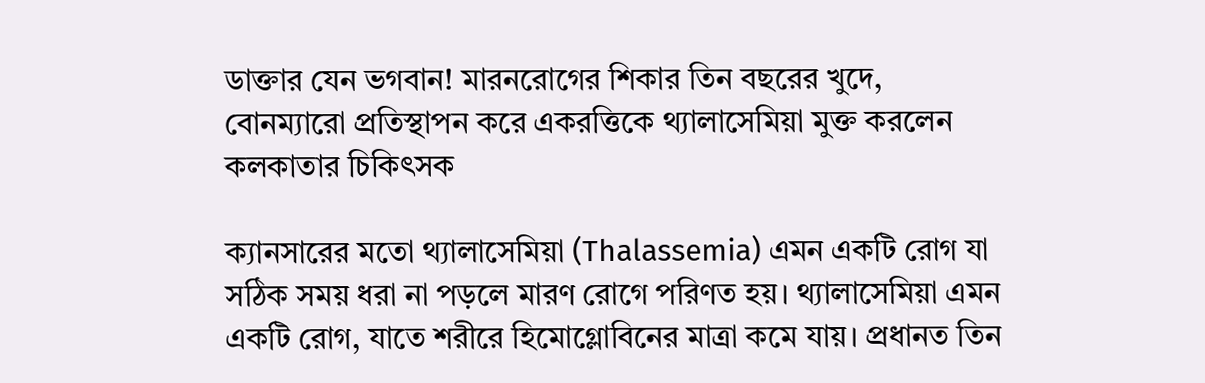ডাক্তার যেন ভগবান! মারনরোগের শিকার তিন বছরের খুদে, বোনম্যারো প্রতিস্থাপন করে একরত্তিকে থ্যালাসেমিয়া মুক্ত করলেন কলকাতার চিকিৎসক

ক্যানসারের মতো থ্যালাসেমিয়া (Thalassemia) এমন একটি রোগ যা সঠিক সময় ধরা না পড়লে মারণ রোগে পরিণত হয়। থ্যালাসেমিয়া এমন একটি রোগ, যাতে শরীরে হিমোগ্লোবিনের মাত্রা কমে যায়। প্রধানত তিন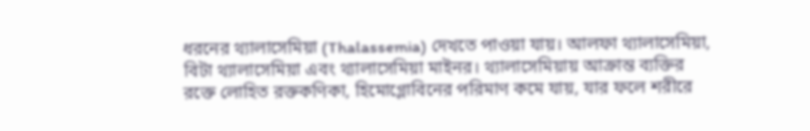ধরনের থ্যালাসেমিয়া (Thalassemia) দেখতে পাওয়া যায়। আলফা থ্যালাসেমিয়া, বিটা থ্যালাসেমিয়া এবং থ্যালাসেমিয়া মাইনর। থ্যালাসেমিয়ায় আক্রান্ত ব্যক্তির রক্তে লোহিত রক্তকণিকা, হিমোগ্লোবিনের পরিমাণ কমে যায়, যার ফলে শরীরে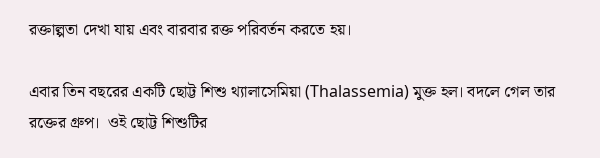রক্তাল্পতা দেখা যায় এবং বারবার রক্ত পরিবর্তন করতে হয়।

এবার তিন বছরের একটি ছোট্ট শিশু থ্যালাসেমিয়া (Thalassemia) মুক্ত হল। বদলে গেল তার রক্তের গ্রুপ। ‌ ওই ছোট্ট শিশুটির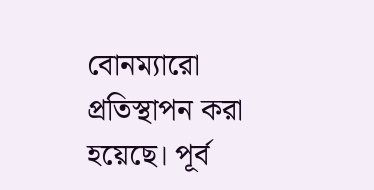বোনম্যারো প্রতিস্থাপন করা হয়েছে। পূর্ব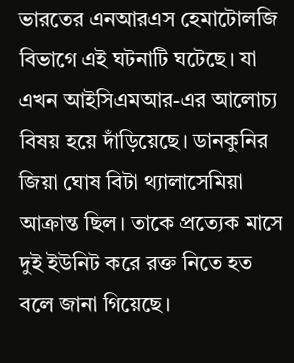ভারতের এনআরএস হেমাটোলজি বিভাগে এই ঘটনাটি ঘটেছে। যা এখন আইসিএমআর-এর আলোচ্য বিষয় হয়ে দাঁড়িয়েছে। ডানকুনির জিয়া ঘোষ বিটা থ্যালাসেমিয়া আক্রান্ত ছিল। তাকে প্রত্যেক মাসে দুই ইউনিট করে রক্ত নিতে হত বলে জানা গিয়েছে।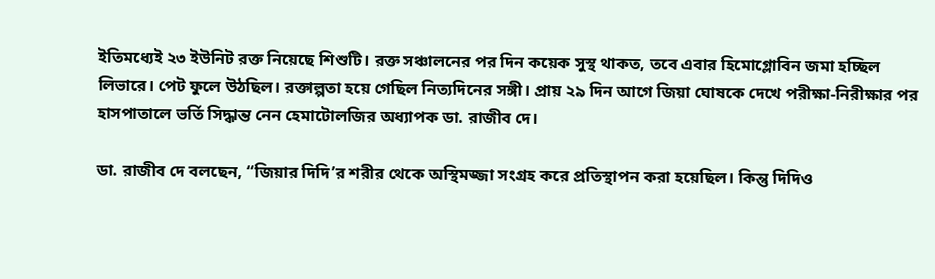ইতিমধ্যেই ২৩ ইউনিট রক্ত নিয়েছে শিশুটি। রক্ত সঞ্চালনের পর দিন কয়েক সুস্থ থাকত, তবে এবার হিমোগ্লোবিন জমা হচ্ছিল লিভারে। পেট ফুলে উঠছিল। রক্তাল্পতা হয়ে গেছিল নিত্যদিনের সঙ্গী। প্রায় ২৯ দিন আগে জিয়া ঘোষকে দেখে পরীক্ষা-নিরীক্ষার পর হাসপাতালে ভর্তি সিদ্ধান্ত নেন হেমাটোলজির অধ‌্যাপক ডা. রাজীব দে।

ডা. রাজীব দে বলছেন, “জিয়ার দিদি’র শরীর থেকে অস্থিমজ্জা সংগ্রহ করে প্রতিস্থাপন করা হয়েছিল। কিন্তু দিদিও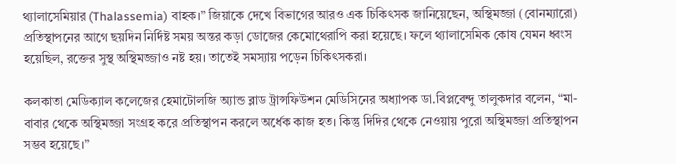থ‌্যালাসেমিয়ার (Thalassemia) বাহক।” জিয়াকে দেখে বিভাগের আরও এক চিকিৎসক জানিয়েছেন, অস্থিমজ্জা (বোনম‌্যারো) প্রতিস্থাপনের আগে ছয়দিন নির্দিষ্ট সময় অন্তর কড়া ডোজের কেমোথেরাপি করা হয়েছে। ফলে থ‌্যালাসেমিক কোষ যেমন ধ্বংস হয়েছিল, রক্তের সুস্থ অস্থিমজ্জাও নষ্ট হয়। তাতেই সমস্যায় পড়েন চিকিৎসকরা।

কলকাতা মেডিক‌্যাল কলেজের হেমাটোলজি অ‌্যান্ড ব্লাড ট্রান্সফিউশন মেডিসিনের অধ‌্যাপক ডা.বিপ্লবেন্দু তালুকদার বলেন, “মা-বাবার থেকে অস্থিমজ্জা সংগ্রহ করে প্রতিস্থাপন করলে অর্ধেক কাজ হত। কিন্তু দিদির থেকে নেওয়ায় পুরো অস্থিমজ্জা প্রতিস্থাপন সম্ভব হয়েছে।”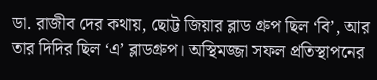ডা. রাজীব‌‌ দের কথায়, ছোট্ট জিয়ার ব্লাড গ্রুপ ছিল ‘বি’, আর তার দিদির ছিল ‘এ’ ব্লাডগ্রুপ। অস্থিমজ্জা সফল প্রতিস্থাপনের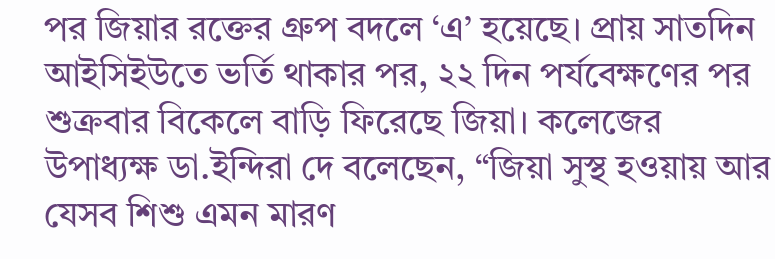পর জিয়ার রক্তের গ্রুপ বদলে ‘এ’ হয়েছে। প্রায় সাতদিন আইসিইউতে ভর্তি থাকার পর, ২২ দিন পর্যবেক্ষণের পর শুক্রবার বিকেলে বাড়ি ফিরেছে জিয়া। কলেজের উপাধ‌্যক্ষ ডা.ইন্দিরা দে বলেছেন, “জিয়া সুস্থ হওয়ায় আর যেসব শিশু এমন মারণ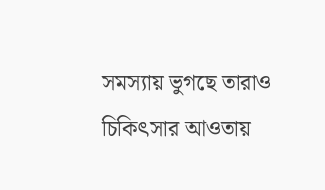সমস‌্যায় ভুগছে তারাও চিকিৎসার আওতায়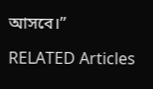আসবে।”

RELATED Articles